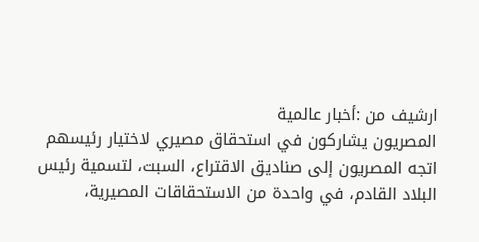ارشيف من :أخبار عالمية
المصريون يشاركون في استحقاق مصيري لاختيار رئيسهم
اتجه المصريون إلى صناديق الاقتراع، السبت، لتسمية رئيس البلاد القادم، في واحدة من الاستحقاقات المصيرية،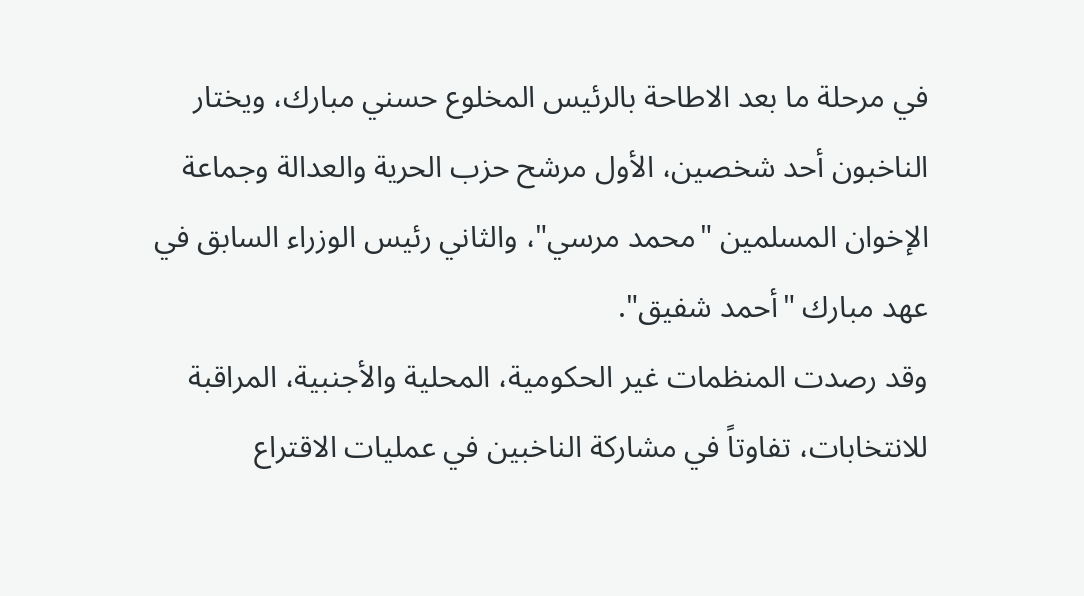في مرحلة ما بعد الاطاحة بالرئيس المخلوع حسني مبارك، ويختار الناخبون أحد شخصين، الأول مرشح حزب الحرية والعدالة وجماعة الإخوان المسلمين "محمد مرسي"، والثاني رئيس الوزراء السابق في عهد مبارك "أحمد شفيق".
وقد رصدت المنظمات غير الحكومية، المحلية والأجنبية، المراقبة للانتخابات، تفاوتاً في مشاركة الناخبين في عمليات الاقتراع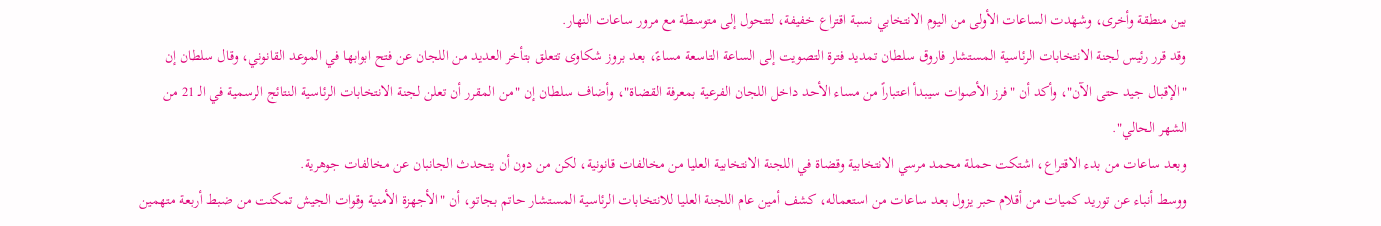بين منطقة وأخرى، وشهدت الساعات الأولى من اليوم الانتخابي نسبة اقتراع خفيفة، لتتحول إلى متوسطة مع مرور ساعات النهار.
وقد قرر رئيس لجنة الانتخابات الرئاسية المستشار فاروق سلطان تمديد فترة التصويت إلى الساعة التاسعة مساءً، بعد بروز شكاوى تتعلق بتأخر العديد من اللجان عن فتح ابوابها في الموعد القانوني، وقال سلطان إن "الإقبال جيد حتى الآن"، وأكد أن "فرز الأصوات سيبدأ اعتباراً من مساء الأحد داخل اللجان الفرعية بمعرفة القضاة"، وأضاف سلطان إن "من المقرر أن تعلن لجنة الانتخابات الرئاسية النتائج الرسمية في الـ 21 من الشهر الحالي".
وبعد ساعات من بدء الاقتراع، اشتكت حملة محمد مرسي الانتخابية وقضاة في اللجنة الانتخابية العليا من مخالفات قانونية، لكن من دون أن يتحدث الجانبان عن مخالفات جوهرية.
ووسط أنباء عن توريد كميات من أقلام حبر يزول بعد ساعات من استعماله، كشف أمين عام اللجنة العليا للانتخابات الرئاسية المستشار حاتم بجاتو، أن "الأجهزة الأمنية وقوات الجيش تمكنت من ضبط أربعة متهمين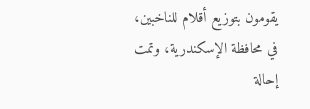يقومون بتوزيع أقلام للناخبين، في محافظة الإسكندرية، وتمت إحالة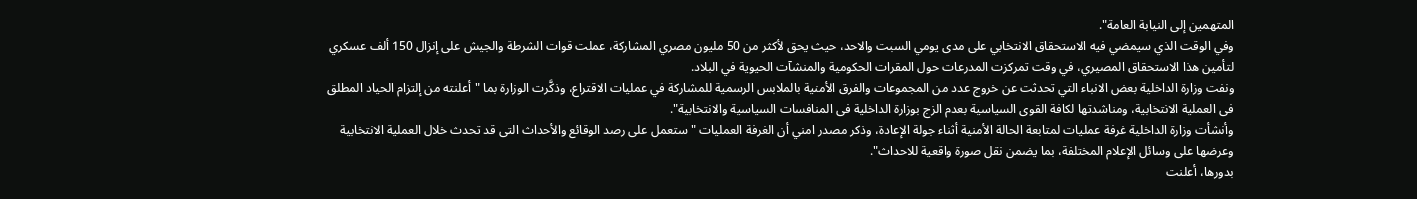المتهمين إلى النيابة العامة".
وفي الوقت الذي سيمضي فيه الاستحقاق الانتخابي على مدى يومي السبت والاحد، حيث يحق لأكثر من 50 مليون مصري المشاركة، عملت قوات الشرطة والجيش على إنزال 150 ألف عسكري لتأمين هذا الاستحقاق المصيري، في وقت تمركزت المدرعات حول المقرات الحكومية والمنشآت الحيوية في البلاد.
ونفت وزارة الداخلية بعض الانباء التي تحدثت عن خروج عدد من المجموعات والفرق الأمنية بالملابس الرسمية للمشاركة في عمليات الاقتراع، وذكَّرت الوزارة بما "أعلنته من إلتزام الحياد المطلق فى العملية الانتخابية، ومناشدتها لكافة القوى السياسية بعدم الزج بوزارة الداخلية فى المنافسات السياسية والانتخابية".
وأنشأت وزارة الداخلية غرفة عمليات لمتابعة الحالة الأمنية أثناء جولة الإعادة، وذكر مصدر امني أن الغرفة العمليات "ستعمل على رصد الوقائع والأحداث التى قد تحدث خلال العملية الانتخابية وعرضها على وسائل الإعلام المختلفة، بما يضمن نقل صورة واقعية للاحداث".
بدورها، أعلنت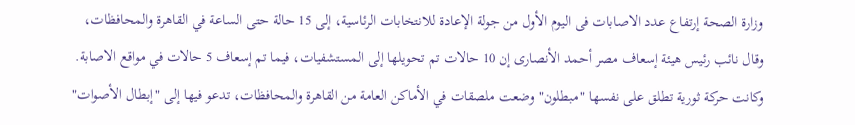وزارة الصحة إرتفاع عدد الاصابات فى اليوم الأول من جولة الإعادة للانتخابات الرئاسية، إلى 15 حالة حتى الساعة في القاهرة والمحافظات، وقال نائب رئيس هيئة إسعاف مصر أحمد الأنصارى إن 10 حالات تم تحويلها إلى المستشفيات، فيما تم إسعاف 5 حالات في مواقع الاصابة.
وكانت حركة ثورية تطلق على نفسها "مبطلون" وضعت ملصقات في الأماكن العامة من القاهرة والمحافظات، تدعو فيها إلى "إبطال الأصوات"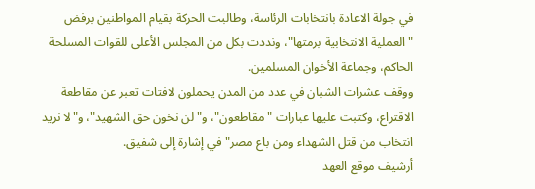في جولة الاعادة بانتخابات الرئاسة، وطالبت الحركة بقيام المواطنين برفض "العملية الانتخابية برمتها"، ونددت بكل من المجلس الأعلى للقوات المسلحة الحاكم، وجماعة الأخوان المسلمين.
ووقف عشرات الشبان في عدد من المدن يحملون لافتات تعبر عن مقاطعة الاقتراع، وكتبت عليها عبارات "مقاطعون"، و"لن نخون حق الشهيد"، و"لا نريد انتخاب من قتل الشهداء ومن باع مصر" في إشارة إلى شفيق.
أرشيف موقع العهد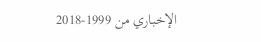الإخباري من 1999-2018